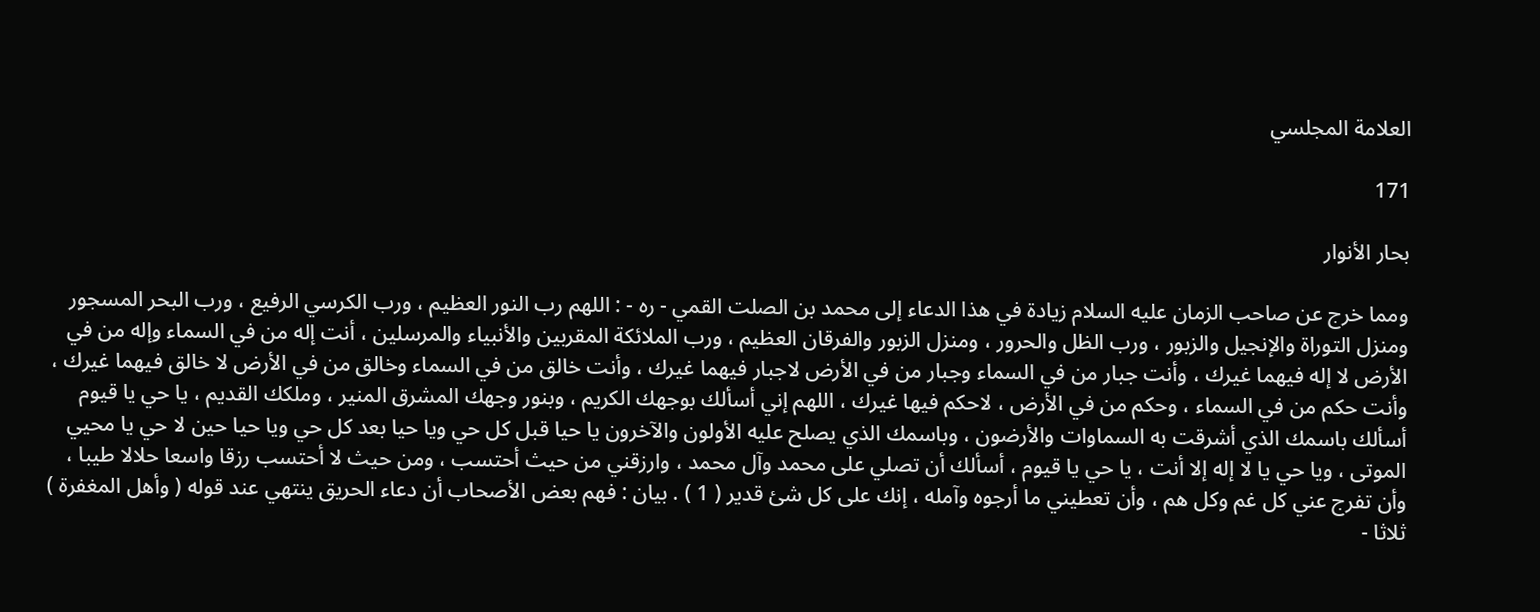العلامة المجلسي

171

بحار الأنوار

ومما خرج عن صاحب الزمان عليه السلام زيادة في هذا الدعاء إلى محمد بن الصلت القمي - ره - : اللهم رب النور العظيم ، ورب الكرسي الرفيع ، ورب البحر المسجور ومنزل التوراة والإنجيل والزبور ، ورب الظل والحرور ، ومنزل الزبور والفرقان العظيم ، ورب الملائكة المقربين والأنبياء والمرسلين ، أنت إله من في السماء وإله من في الأرض لا إله فيهما غيرك ، وأنت جبار من في السماء وجبار من في الأرض لاجبار فيهما غيرك ، وأنت خالق من في السماء وخالق من في الأرض لا خالق فيهما غيرك ، وأنت حكم من في السماء ، وحكم من في الأرض ، لاحكم فيها غيرك ، اللهم إني أسألك بوجهك الكريم ، وبنور وجهك المشرق المنير ، وملكك القديم ، يا حي يا قيوم أسألك باسمك الذي أشرقت به السماوات والأرضون ، وباسمك الذي يصلح عليه الأولون والآخرون يا حيا قبل كل حي ويا حيا بعد كل حي ويا حيا حين لا حي يا محيي الموتى ، ويا حي يا لا إله إلا أنت ، يا حي يا قيوم ، أسألك أن تصلي على محمد وآل محمد ، وارزقني من حيث أحتسب ، ومن حيث لا أحتسب رزقا واسعا حلالا طيبا ، وأن تفرج عني كل غم وكل هم ، وأن تعطيني ما أرجوه وآمله ، إنك على كل شئ قدير ( 1 ) . بيان : فهم بعض الأصحاب أن دعاء الحريق ينتهي عند قوله ( وأهل المغفرة ) ثلاثا -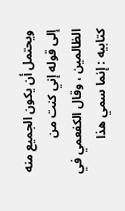ويحتمل أن يكون الجميع منه إلى قوله إني كنت من الظالمين ، وقال الكفعمي في كتابيه : إنما سمي هذا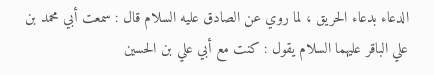الدعاء بدعاء الحريق ، لما روي عن الصادق عليه السلام قال : سمعت أبي محمد بن علي الباقر عليهما السلام يقول : كنت مع أبي علي بن الحسين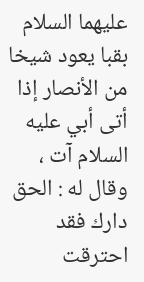عليهما السلام بقبا يعود شيخا من الأنصار إذا أتى أبي عليه السلام آت ، وقال له : الحق دارك فقد احترقت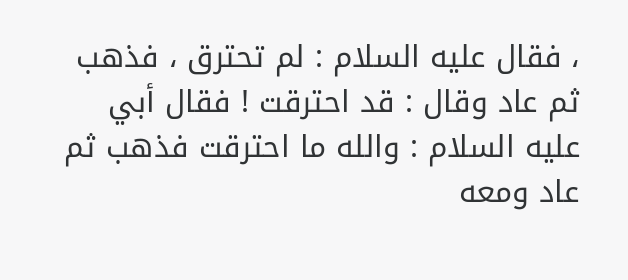، فقال عليه السلام : لم تحترق ، فذهب ثم عاد وقال : قد احترقت ! فقال أبي عليه السلام : والله ما احترقت فذهب ثم عاد ومعه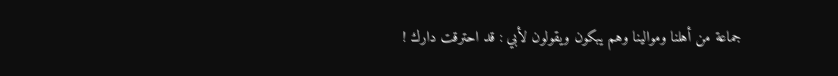جماعة من أهلنا وموالينا وهم يبكون ويقولون لأبي : قد احترقت دارك !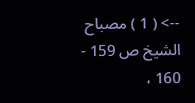--> ( 1 ) مصباح الشيخ ص 159 - 160 ،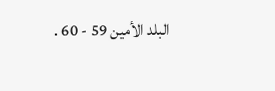البلد الأمين 59 - 60 .